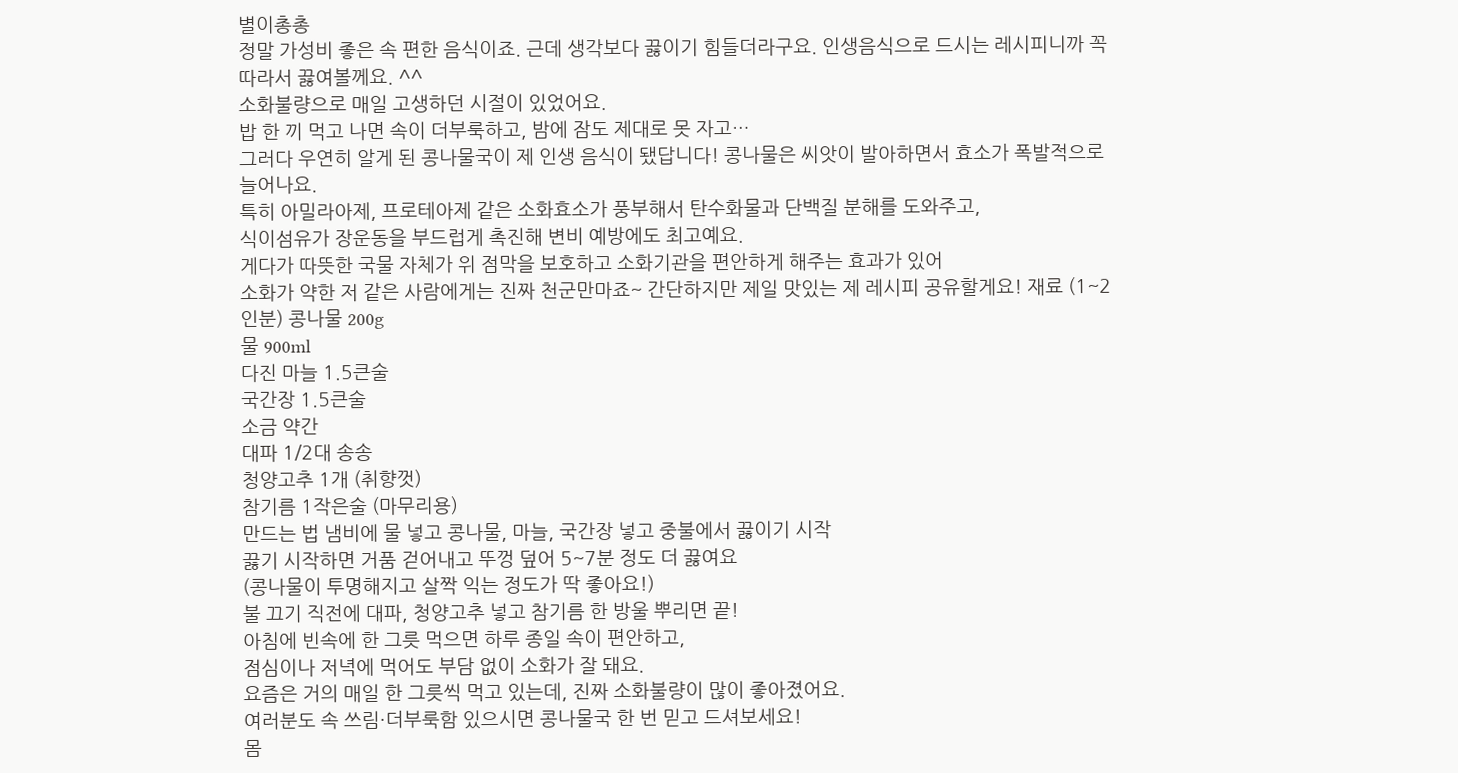별이총총
정말 가성비 좋은 속 편한 음식이죠. 근데 생각보다 끓이기 힘들더라구요. 인생음식으로 드시는 레시피니까 꼭 따라서 끓여볼께요. ^^
소화불량으로 매일 고생하던 시절이 있었어요.
밥 한 끼 먹고 나면 속이 더부룩하고, 밤에 잠도 제대로 못 자고…
그러다 우연히 알게 된 콩나물국이 제 인생 음식이 됐답니다! 콩나물은 씨앗이 발아하면서 효소가 폭발적으로 늘어나요.
특히 아밀라아제, 프로테아제 같은 소화효소가 풍부해서 탄수화물과 단백질 분해를 도와주고,
식이섬유가 장운동을 부드럽게 촉진해 변비 예방에도 최고예요.
게다가 따뜻한 국물 자체가 위 점막을 보호하고 소화기관을 편안하게 해주는 효과가 있어
소화가 약한 저 같은 사람에게는 진짜 천군만마죠~ 간단하지만 제일 맛있는 제 레시피 공유할게요! 재료 (1~2인분) 콩나물 200g
물 900ml
다진 마늘 1.5큰술
국간장 1.5큰술
소금 약간
대파 1/2대 송송
청양고추 1개 (취향껏)
참기름 1작은술 (마무리용)
만드는 법 냄비에 물 넣고 콩나물, 마늘, 국간장 넣고 중불에서 끓이기 시작
끓기 시작하면 거품 걷어내고 뚜껑 덮어 5~7분 정도 더 끓여요
(콩나물이 투명해지고 살짝 익는 정도가 딱 좋아요!)
불 끄기 직전에 대파, 청양고추 넣고 참기름 한 방울 뿌리면 끝!
아침에 빈속에 한 그릇 먹으면 하루 종일 속이 편안하고,
점심이나 저녁에 먹어도 부담 없이 소화가 잘 돼요.
요즘은 거의 매일 한 그릇씩 먹고 있는데, 진짜 소화불량이 많이 좋아졌어요.
여러분도 속 쓰림·더부룩함 있으시면 콩나물국 한 번 믿고 드셔보세요!
몸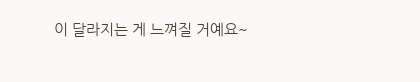이 달라지는 게 느껴질 거예요~